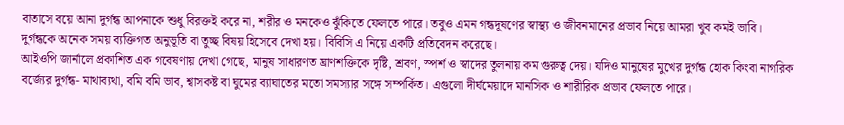বাতাসে বয়ে আনা দুর্গন্ধ আপনাকে শুধু বিরক্তই করে না, শরীর ও মনকেও ঝুঁকিতে ফেলতে পারে। তবুও এমন গন্ধদূষণের স্বাস্থ্য ও জীবনমানের প্রভাব নিয়ে আমরা খুব কমই ভাবি। দুর্গন্ধকে অনেক সময় ব্যক্তিগত অনুভূতি বা তুচ্ছ বিষয় হিসেবে দেখা হয়। বিবিসি এ নিয়ে একটি প্রতিবেদন করেছে।
আইওপি জার্নালে প্রকাশিত এক গবেষণায় দেখা গেছে, মানুষ সাধারণত ঘ্রাণশক্তিকে দৃষ্টি, শ্রবণ, স্পর্শ ও স্বাদের তুলনায় কম গুরুত্ব দেয়। যদিও মানুষের মুখের দুর্গন্ধ হোক কিংবা নাগরিক বর্জ্যের দুর্গন্ধ- মাথাব্যথা, বমি বমি ভাব, শ্বাসকষ্ট বা ঘুমের ব্যাঘাতের মতো সমস্যার সঙ্গে সম্পর্কিত। এগুলো দীর্ঘমেয়াদে মানসিক ও শারীরিক প্রভাব ফেলতে পারে।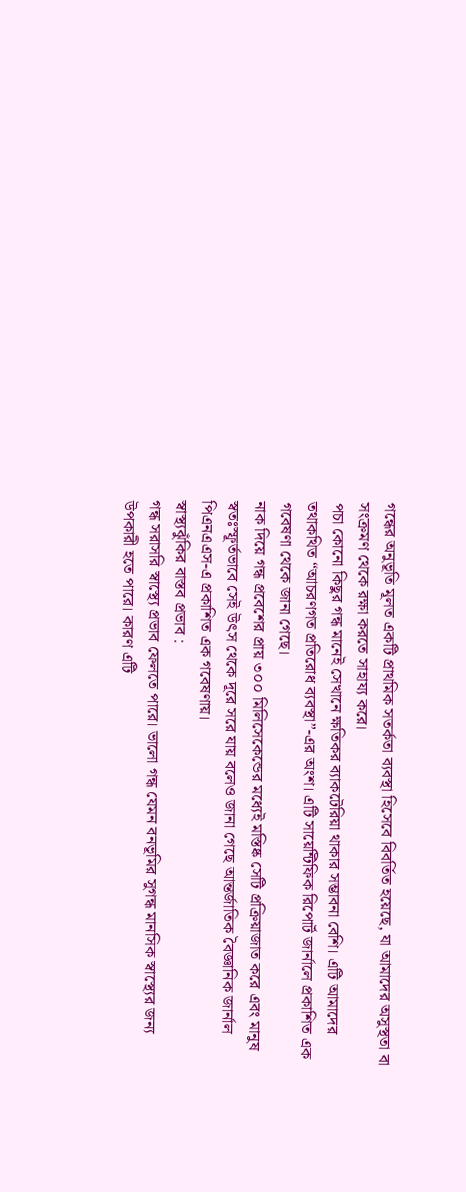গন্ধের অনুভূতি মূলত একটি প্রাথমিক সতর্কতা ব্যবস্থা হিসেবে বিবর্তিত হয়েছে, যা আমাদের অসুস্থতা বা সংক্রমণ থেকে রক্ষা করতে সাহায্য করে।
পচা কোনো কিছুর গন্ধ মানেই সেখানে ক্ষতিকর ব্যাকটেরিয়া থাকার সম্ভাবনা বেশি। এটি আমাদের তথাকথিত “আচরণগত প্রতিরোধ ব্যবস্থা”-এর অংশ। এটি সায়েন্টিফিক রিপোর্ট জার্নালে প্রকাশিত এক গবেষণা থেকে জানা গেছে।
নাক দিয়ে গন্ধ প্রবেশের প্রায় ৩০০ মিলিসেকেন্ডের মধ্যেই মস্তিষ্ক সেটি প্রক্রিয়াজাত করে এবং মানুষ স্বতঃস্ফূর্তভাবে সেই উৎস থেকে দূরে সরে যায় বলেও জানা গেছে আন্তর্জাতিক বৈজ্ঞানিক জার্নাল পিএনএএস-এ প্রকাশিত এক গবেষণায়।
স্বাস্থ্যঝুঁকির বাস্তব প্রভাব :
গন্ধ সরাসরি স্বাস্থ্যে প্রভাব ফেলতে পারে। ভালো গন্ধ যেমন বনভূমির সুগন্ধ মানসিক স্বাস্থ্যের জন্য উপকারী হতে পারে। কারণ এটি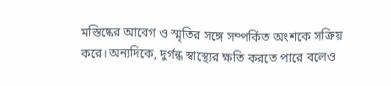মস্তিষ্কের আবেগ ও স্মৃতির সঙ্গে সম্পর্কিত অংশকে সক্রিয় করে।অন্যদিকে, দুর্গন্ধ স্বাস্থ্যের ক্ষতি করতে পারে বলেও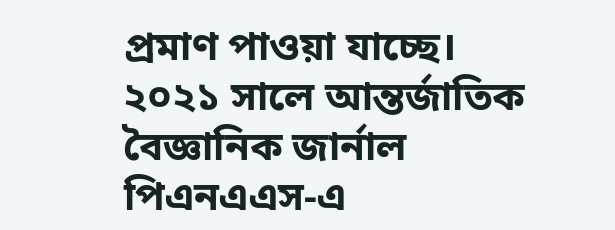প্রমাণ পাওয়া যাচ্ছে।
২০২১ সালে আন্তর্জাতিক বৈজ্ঞানিক জার্নাল পিএনএএস-এ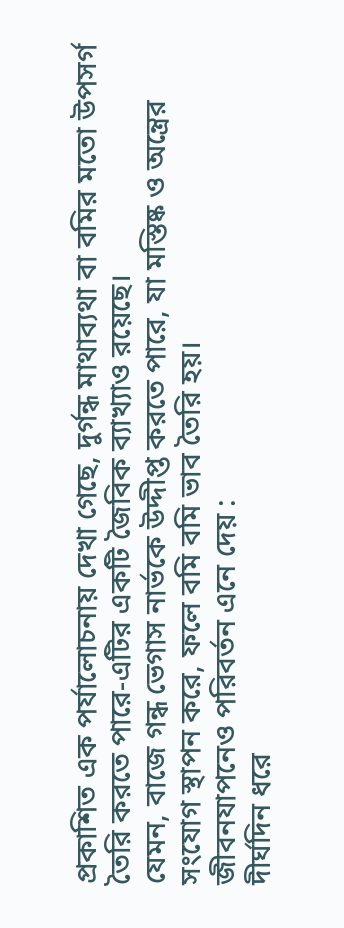প্রকাশিত এক পর্যালোচনায় দেখা গেছে, দুর্গন্ধ মাথাব্যথা বা বমির মতো উপসর্গ তৈরি করতে পারে-এটির একটি জৈবিক ব্যাখ্যাও রয়েছে।
যেমন, বাজে গন্ধ ভেগাস নার্ভকে উদ্দীপ্ত করতে পারে, যা মস্তিষ্ক ও অন্ত্রের সংযোগ স্থাপন করে, ফলে বমি বমি ভাব তৈরি হয়।
জীবনযাপনেও পরিবর্তন এনে দেয় :
দীর্ঘদিন ধরে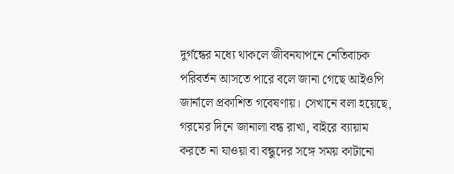দুর্গন্ধের মধ্যে থাকলে জীবনযাপনে নেতিবাচক পরিবর্তন আসতে পারে বলে জানা গেছে আইওপি জার্নালে প্রকাশিত গবেষণায়। সেখানে বলা হয়েছে, গরমের দিনে জানালা বন্ধ রাখা, বাইরে ব্যায়াম করতে না যাওয়া বা বন্ধুদের সঙ্গে সময় কাটানো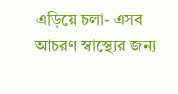এড়িয়ে চলা- এসব আচরণ স্বাস্থ্যের জন্য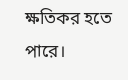ক্ষতিকর হতে পারে।